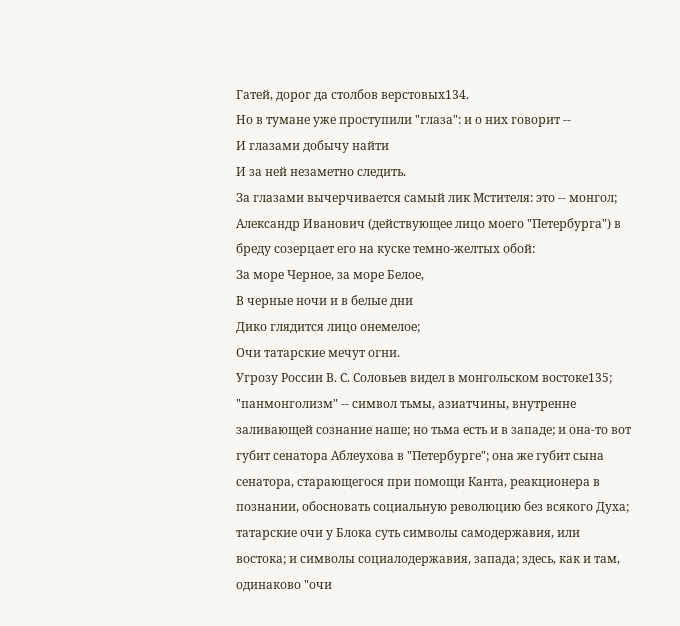Гатей, дорог да столбов верстовых134.
Но в тумане уже проступили "глаза": и о них говорит --
И глазами добычу найти
И за ней незаметно следить.
За глазами вычерчивается самый лик Мстителя: это -- монгол; Александр Иванович (действующее лицо моего "Петербурга") в бреду созерцает его на куске темно-желтых обой:
За море Черное, за море Белое,
В черные ночи и в белые дни
Дико глядится лицо онемелое;
Очи татарские мечут огни.
Угрозу России В. С. Соловьев видел в монгольском востоке135; "панмонголизм" -- символ тьмы, азиатчины, внутренне заливающей сознание наше; но тьма есть и в западе; и она-то вот губит сенатора Аблеухова в "Петербурге"; она же губит сына сенатора, старающегося при помощи Канта, реакционера в познании, обосновать социальную революцию без всякого Духа; татарские очи у Блока суть символы самодержавия, или востока; и символы социалодержавия, запада; здесь, как и там, одинаково "очи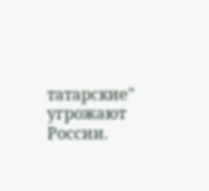татарские" угрожают России.